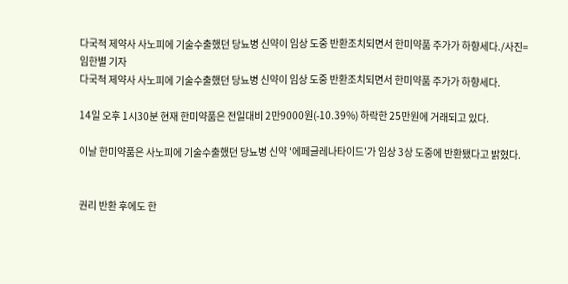다국적 제약사 사노피에 기술수출했던 당뇨병 신약이 임상 도중 반환조치되면서 한미약품 주가가 하향세다./사진=임한별 기자
다국적 제약사 사노피에 기술수출했던 당뇨병 신약이 임상 도중 반환조치되면서 한미약품 주가가 하향세다.

14일 오후 1시30분 현재 한미약품은 전일대비 2만9000원(-10.39%) 하락한 25만원에 거래되고 있다.

이날 한미약품은 사노피에 기술수출했던 당뇨병 신약 '에페글레나타이드'가 임상 3상 도중에 반환됐다고 밝혔다.


권리 반환 후에도 한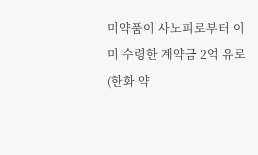미약품이 사노피로부터 이미 수령한 계약금 2억 유로(한화 약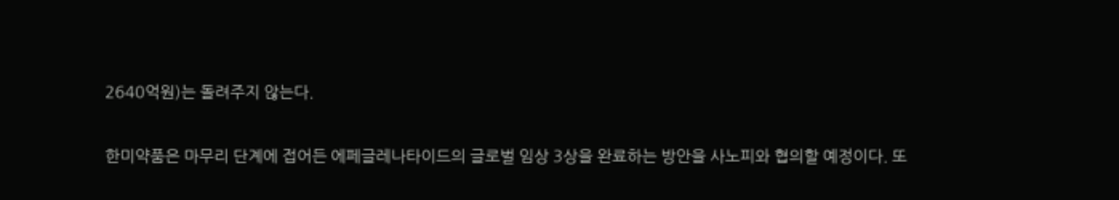2640억원)는 돌려주지 않는다.

한미약품은 마무리 단계에 접어든 에페글레나타이드의 글로벌 임상 3상을 완료하는 방안을 사노피와 협의할 예정이다. 또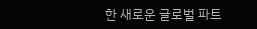한 새로운 글로벌 파트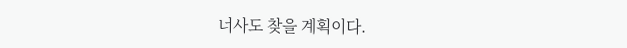너사도 찾을 계획이다.